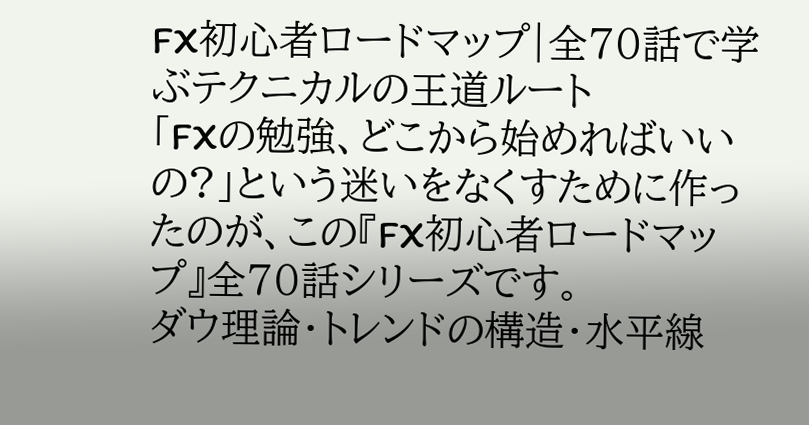FX初心者ロードマップ|全70話で学ぶテクニカルの王道ルート
「FXの勉強、どこから始めればいいの?」という迷いをなくすために作ったのが、この『FX初心者ロードマップ』全70話シリーズです。
ダウ理論・トレンドの構造・水平線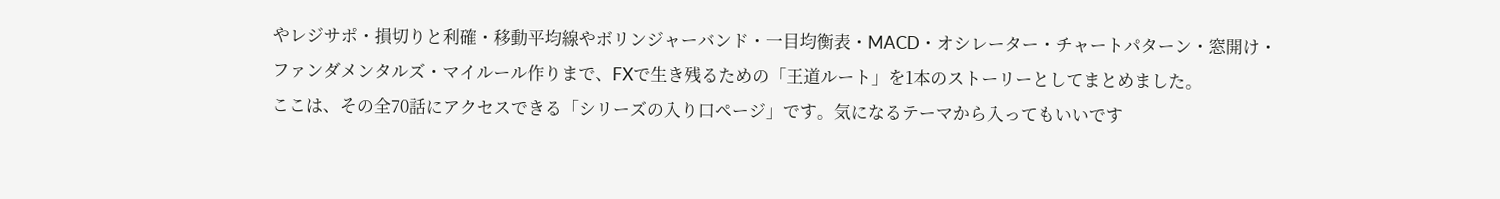やレジサポ・損切りと利確・移動平均線やボリンジャーバンド・一目均衡表・MACD・オシレーター・チャートパターン・窓開け・ファンダメンタルズ・マイルール作りまで、FXで生き残るための「王道ルート」を1本のストーリーとしてまとめました。
ここは、その全70話にアクセスできる「シリーズの入り口ページ」です。気になるテーマから入ってもいいです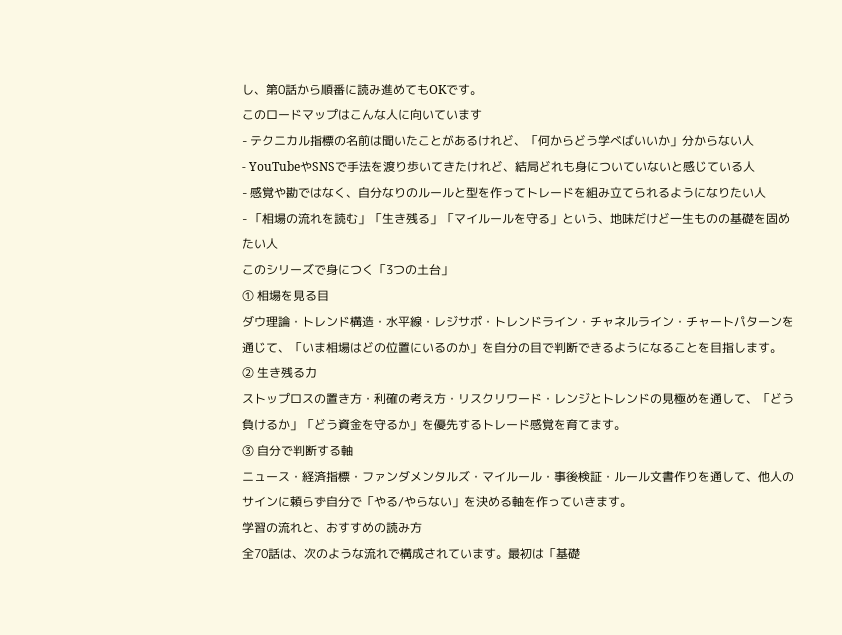し、第0話から順番に読み進めてもOKです。
このロードマップはこんな人に向いています
- テクニカル指標の名前は聞いたことがあるけれど、「何からどう学べばいいか」分からない人
- YouTubeやSNSで手法を渡り歩いてきたけれど、結局どれも身についていないと感じている人
- 感覚や勘ではなく、自分なりのルールと型を作ってトレードを組み立てられるようになりたい人
- 「相場の流れを読む」「生き残る」「マイルールを守る」という、地味だけど一生ものの基礎を固めたい人
このシリーズで身につく「3つの土台」
① 相場を見る目
ダウ理論・トレンド構造・水平線・レジサポ・トレンドライン・チャネルライン・チャートパターンを通じて、「いま相場はどの位置にいるのか」を自分の目で判断できるようになることを目指します。
② 生き残る力
ストップロスの置き方・利確の考え方・リスクリワード・レンジとトレンドの見極めを通して、「どう負けるか」「どう資金を守るか」を優先するトレード感覚を育てます。
③ 自分で判断する軸
ニュース・経済指標・ファンダメンタルズ・マイルール・事後検証・ルール文書作りを通して、他人のサインに頼らず自分で「やる/やらない」を決める軸を作っていきます。
学習の流れと、おすすめの読み方
全70話は、次のような流れで構成されています。最初は「基礎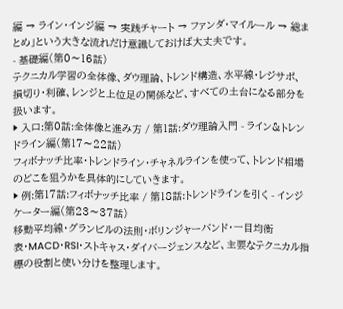編 → ライン・インジ編 → 実践チャート → ファンダ・マイルール → 総まとめ」という大きな流れだけ意識しておけば大丈夫です。
- 基礎編(第0〜16話)
テクニカル学習の全体像、ダウ理論、トレンド構造、水平線・レジサポ、損切り・利確、レンジと上位足の関係など、すべての土台になる部分を扱います。
▶ 入口:第0話:全体像と進み方 / 第1話:ダウ理論入門 - ライン&トレンドライン編(第17〜22話)
フィボナッチ比率・トレンドライン・チャネルラインを使って、トレンド相場のどこを狙うかを具体的にしていきます。
▶ 例:第17話:フィボナッチ比率 / 第18話:トレンドラインを引く - インジケーター編(第23〜37話)
移動平均線・グランビルの法則・ボリンジャーバンド・一目均衡表・MACD・RSI・ストキャス・ダイバージェンスなど、主要なテクニカル指標の役割と使い分けを整理します。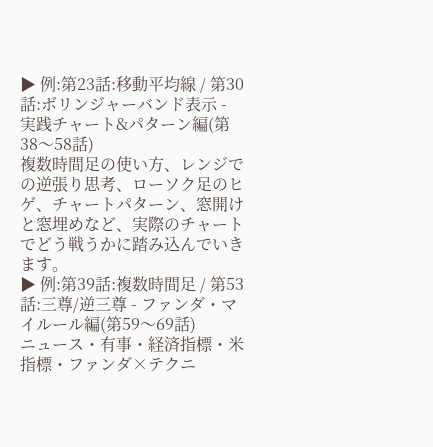▶ 例:第23話:移動平均線 / 第30話:ボリンジャーバンド表示 - 実践チャート&パターン編(第38〜58話)
複数時間足の使い方、レンジでの逆張り思考、ローソク足のヒゲ、チャートパターン、窓開けと窓埋めなど、実際のチャートでどう戦うかに踏み込んでいきます。
▶ 例:第39話:複数時間足 / 第53話:三尊/逆三尊 - ファンダ・マイルール編(第59〜69話)
ニュース・有事・経済指標・米指標・ファンダ×テクニ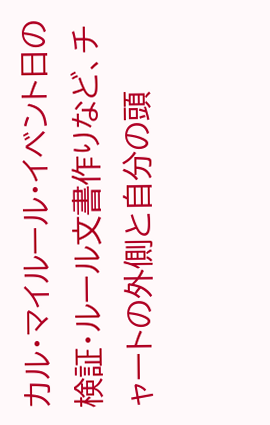カル・マイルール・イベント日の検証・ルール文書作りなど、チャートの外側と自分の頭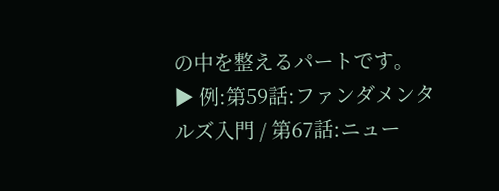の中を整えるパートです。
▶ 例:第59話:ファンダメンタルズ入門 / 第67話:ニュー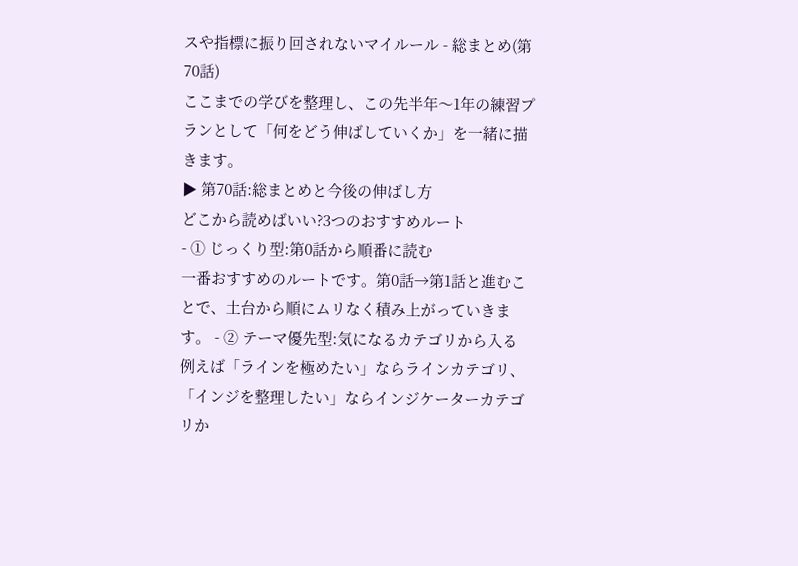スや指標に振り回されないマイルール - 総まとめ(第70話)
ここまでの学びを整理し、この先半年〜1年の練習プランとして「何をどう伸ばしていくか」を一緒に描きます。
▶ 第70話:総まとめと今後の伸ばし方
どこから読めばいい?3つのおすすめルート
- ① じっくり型:第0話から順番に読む
一番おすすめのルートです。第0話→第1話と進むことで、土台から順にムリなく積み上がっていきます。 - ② テーマ優先型:気になるカテゴリから入る
例えば「ラインを極めたい」ならラインカテゴリ、「インジを整理したい」ならインジケーターカテゴリか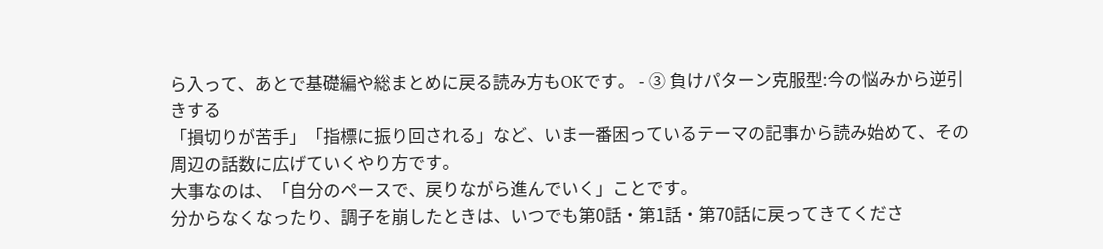ら入って、あとで基礎編や総まとめに戻る読み方もOKです。 - ③ 負けパターン克服型:今の悩みから逆引きする
「損切りが苦手」「指標に振り回される」など、いま一番困っているテーマの記事から読み始めて、その周辺の話数に広げていくやり方です。
大事なのは、「自分のペースで、戻りながら進んでいく」ことです。
分からなくなったり、調子を崩したときは、いつでも第0話・第1話・第70話に戻ってきてくださ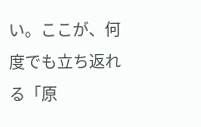い。ここが、何度でも立ち返れる「原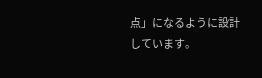点」になるように設計しています。